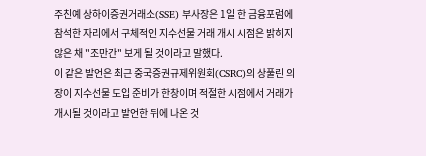주친예 상하이증권거래소(SSE) 부사장은 1일 한 금융포럼에 참석한 자리에서 구체적인 지수선물 거래 개시 시점은 밝히지 않은 채 "조만간" 보게 될 것이라고 말했다.
이 같은 발언은 최근 중국증권규제위원회(CSRC)의 상풀린 의장이 지수선물 도입 준비가 한창이며 적절한 시점에서 거래가 개시될 것이라고 발언한 뒤에 나온 것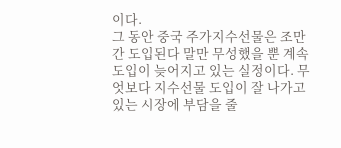이다.
그 동안 중국 주가지수선물은 조만간 도입된다 말만 무성했을 뿐 계속 도입이 늦어지고 있는 실정이다. 무엇보다 지수선물 도입이 잘 나가고 있는 시장에 부담을 줄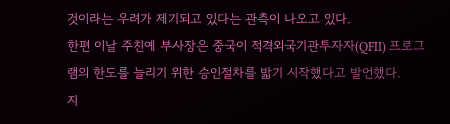것이라는 우려가 제기되고 있다는 관측이 나오고 있다.
한편 이날 주친예 부사장은 중국이 적격외국기관투자자(QFII) 프로그램의 한도를 늘리기 위한 승인절차를 밟기 시작했다고 발언했다.
지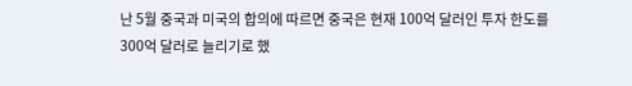난 5월 중국과 미국의 합의에 따르면 중국은 현재 100억 달러인 투자 한도를 300억 달러로 늘리기로 했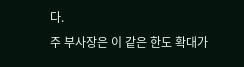다.
주 부사장은 이 같은 한도 확대가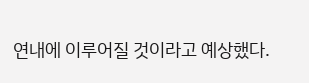연내에 이루어질 것이라고 예상했다.